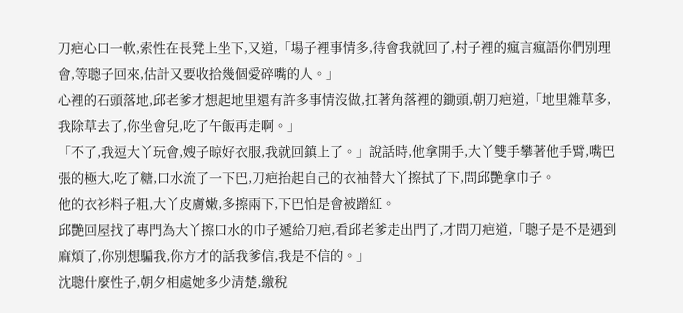刀疤心口一軟,索性在長凳上坐下,又道,「場子裡事情多,待會我就回了,村子裡的瘋言瘋語你們別理會,等聰子回來,估計又要收拾幾個愛碎嘴的人。」
心裡的石頭落地,邱老爹才想起地里還有許多事情沒做,扛著角落裡的鋤頭,朝刀疤道,「地里雜草多,我除草去了,你坐會兒,吃了午飯再走啊。」
「不了,我逗大丫玩會,嫂子晾好衣服,我就回鎮上了。」說話時,他拿開手,大丫雙手攀著他手臂,嘴巴張的極大,吃了糖,口水流了一下巴,刀疤抬起自己的衣袖替大丫擦拭了下,問邱艷拿巾子。
他的衣衫料子粗,大丫皮膚嫩,多擦兩下,下巴怕是會被蹭紅。
邱艷回屋找了專門為大丫擦口水的巾子遞給刀疤,看邱老爹走出門了,才問刀疤道,「聰子是不是遇到麻煩了,你別想騙我,你方才的話我爹信,我是不信的。」
沈聰什麼性子,朝夕相處她多少清楚,繳稅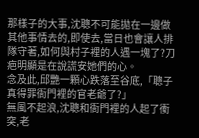那樣子的大事,沈聰不可能拋在一邊做其他事情去的,即使去,當日也會讓人排隊守著,如何與村子裡的人遇一塊了?刀疤明顯是在說謊安她們的心。
念及此,邱艷一顆心跌落至谷底,「聰子真得罪衙門裡的官老爺了?」
無風不起浪,沈聰和衙門裡的人起了衝突,老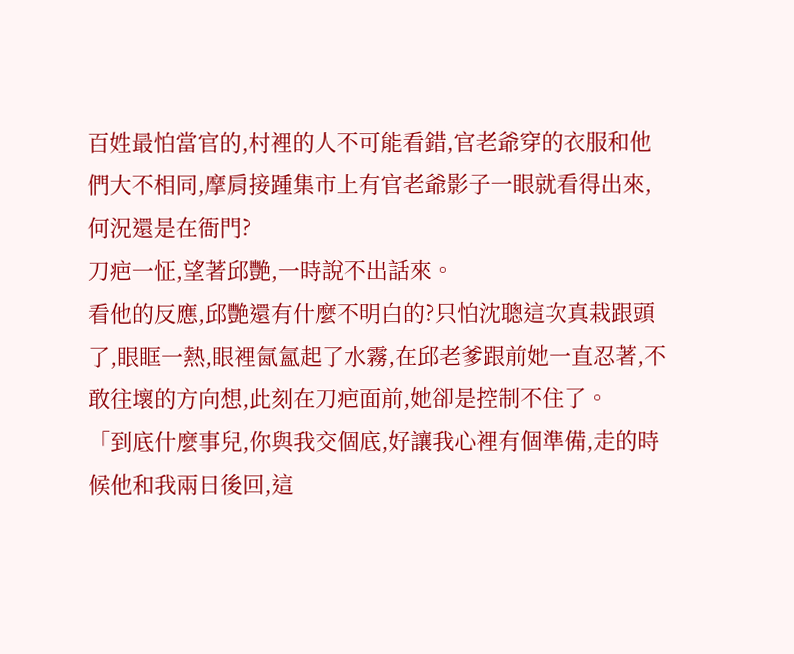百姓最怕當官的,村裡的人不可能看錯,官老爺穿的衣服和他們大不相同,摩肩接踵集市上有官老爺影子一眼就看得出來,何況還是在衙門?
刀疤一怔,望著邱艷,一時說不出話來。
看他的反應,邱艷還有什麼不明白的?只怕沈聰這次真栽跟頭了,眼眶一熱,眼裡氤氳起了水霧,在邱老爹跟前她一直忍著,不敢往壞的方向想,此刻在刀疤面前,她卻是控制不住了。
「到底什麼事兒,你與我交個底,好讓我心裡有個準備,走的時候他和我兩日後回,這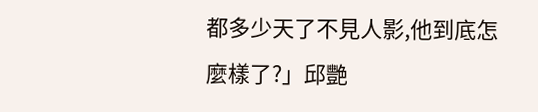都多少天了不見人影,他到底怎麼樣了?」邱艷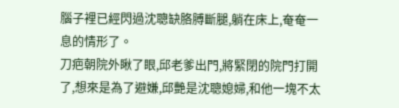腦子裡已經閃過沈聰缺胳膊斷腿,躺在床上,奄奄一息的情形了。
刀疤朝院外瞅了眼,邱老爹出門,將緊閉的院門打開了,想來是為了避嫌,邱艷是沈聰媳婦,和他一塊不太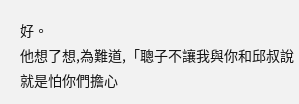好。
他想了想,為難道,「聰子不讓我與你和邱叔說就是怕你們擔心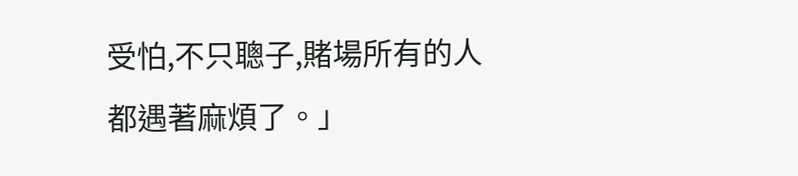受怕,不只聰子,賭場所有的人都遇著麻煩了。」